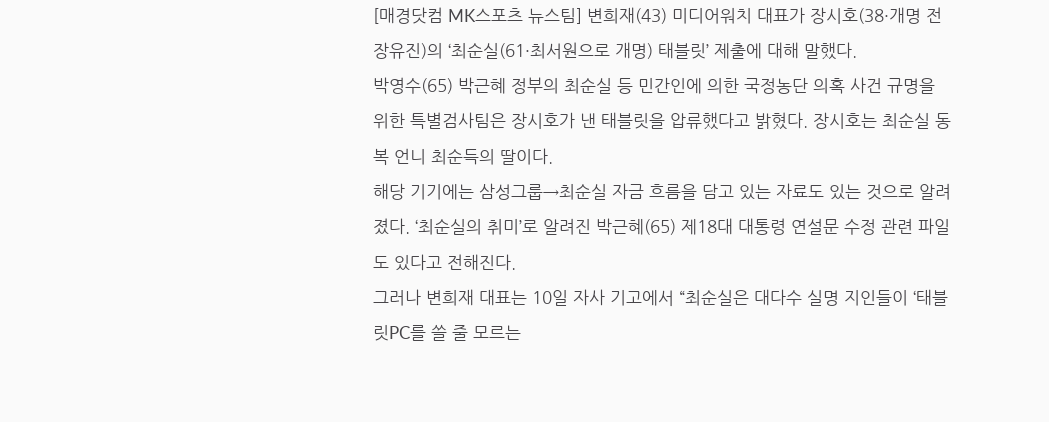[매경닷컴 MK스포츠 뉴스팀] 변희재(43) 미디어워치 대표가 장시호(38·개명 전 장유진)의 ‘최순실(61·최서원으로 개명) 태블릿’ 제출에 대해 말했다.
박영수(65) 박근혜 정부의 최순실 등 민간인에 의한 국정농단 의혹 사건 규명을 위한 특별검사팀은 장시호가 낸 태블릿을 압류했다고 밝혔다. 장시호는 최순실 동복 언니 최순득의 딸이다.
해당 기기에는 삼성그룹→최순실 자금 흐름을 담고 있는 자료도 있는 것으로 알려졌다. ‘최순실의 취미’로 알려진 박근혜(65) 제18대 대통령 연설문 수정 관련 파일도 있다고 전해진다.
그러나 변희재 대표는 10일 자사 기고에서 “최순실은 대다수 실명 지인들이 ‘태블릿PC를 쓸 줄 모르는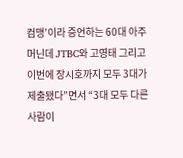컴맹’이라 증언하는 60대 아주머닌데 JTBC와 고영태 그리고 이번에 장시호까지 모두 3대가 제출됐다”면서 “3대 모두 다른 사람이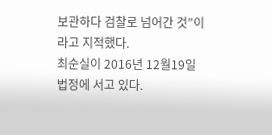보관하다 검찰로 넘어간 것”이라고 지적했다.
최순실이 2016년 12월19일 법정에 서고 있다.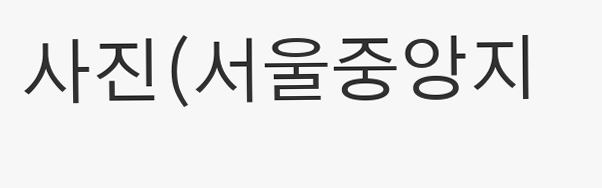사진(서울중앙지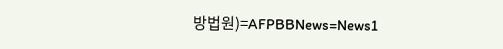방법원)=AFPBBNews=News1